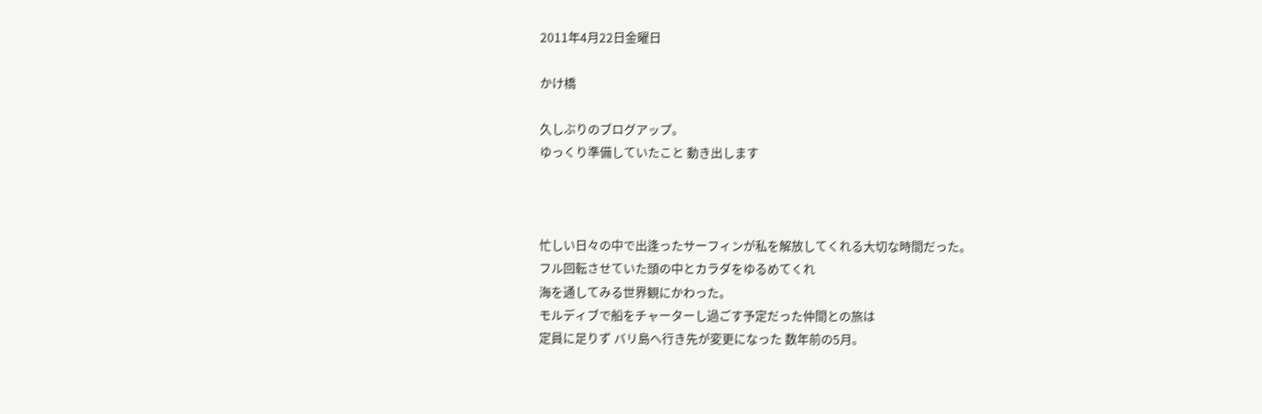2011年4月22日金曜日

かけ橋

久しぶりのブログアップ。
ゆっくり準備していたこと 動き出します



忙しい日々の中で出逢ったサーフィンが私を解放してくれる大切な時間だった。
フル回転させていた頭の中とカラダをゆるめてくれ
海を通してみる世界観にかわった。
モルディブで船をチャーターし過ごす予定だった仲間との旅は
定員に足りず バリ島へ行き先が変更になった 数年前の5月。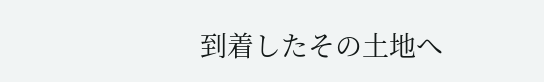到着したその土地へ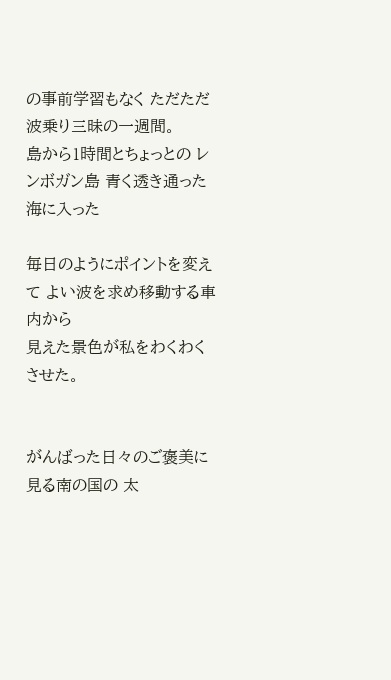の事前学習もなく ただただ波乗り三昧の一週間。
島から1時間とちょっとの レンボガン島 青く透き通った海に入った

毎日のようにポイントを変えて よい波を求め移動する車内から
見えた景色が私をわくわくさせた。


がんばった日々のご褒美に見る南の国の 太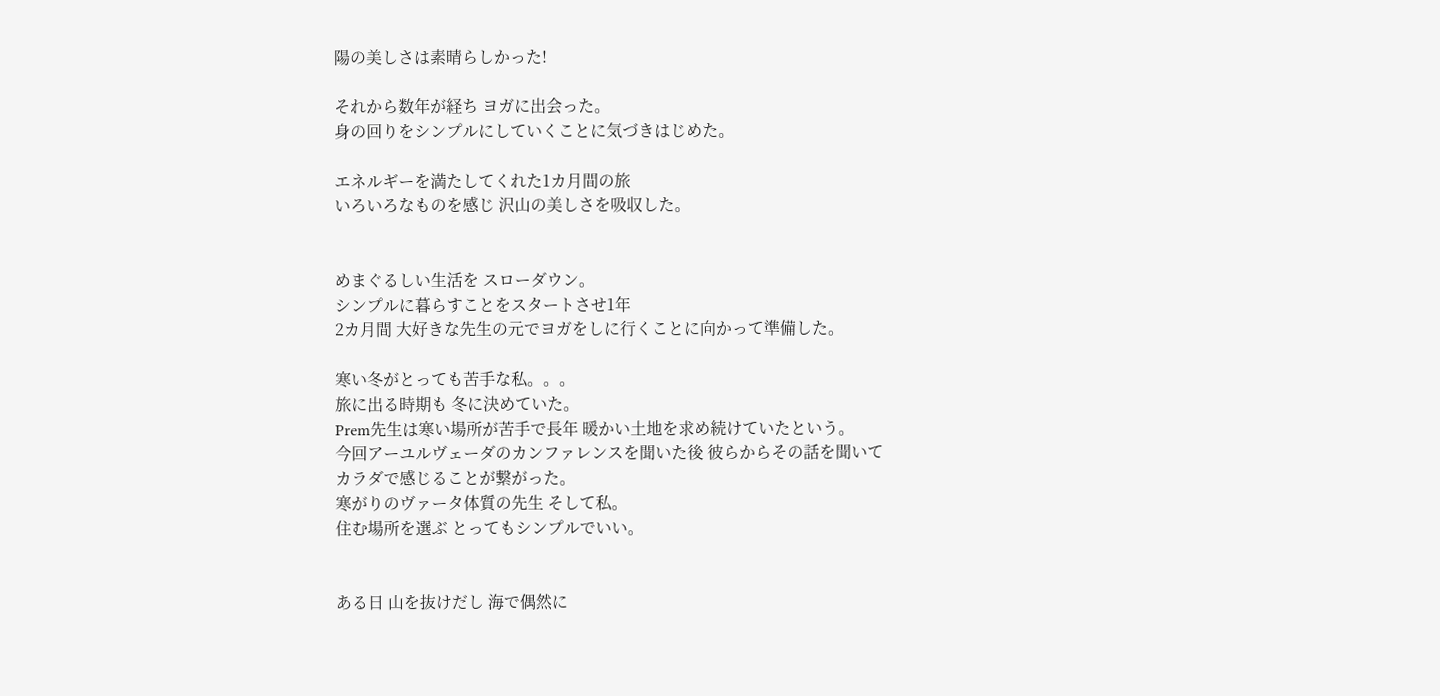陽の美しさは素晴らしかった!

それから数年が経ち ヨガに出会った。
身の回りをシンプルにしていくことに気づきはじめた。

エネルギーを満たしてくれた1カ月間の旅
いろいろなものを感じ 沢山の美しさを吸収した。


めまぐるしい生活を スローダウン。
シンプルに暮らすことをスタートさせ1年
2カ月間 大好きな先生の元でヨガをしに行くことに向かって準備した。

寒い冬がとっても苦手な私。。。
旅に出る時期も 冬に決めていた。
Prem先生は寒い場所が苦手で長年 暖かい土地を求め続けていたという。
今回アーユルヴェーダのカンファレンスを聞いた後 彼らからその話を聞いて
カラダで感じることが繋がった。
寒がりのヴァータ体質の先生 そして私。
住む場所を選ぶ とってもシンプルでいい。


ある日 山を抜けだし 海で偶然に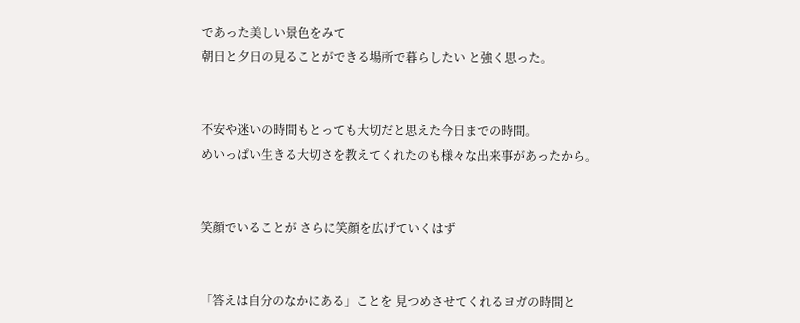であった美しい景色をみて
朝日と夕日の見ることができる場所で暮らしたい と強く思った。


不安や迷いの時間もとっても大切だと思えた今日までの時間。
めいっぱい生きる大切さを教えてくれたのも様々な出来事があったから。


笑顔でいることが さらに笑顔を広げていくはず


「答えは自分のなかにある」ことを 見つめさせてくれるヨガの時間と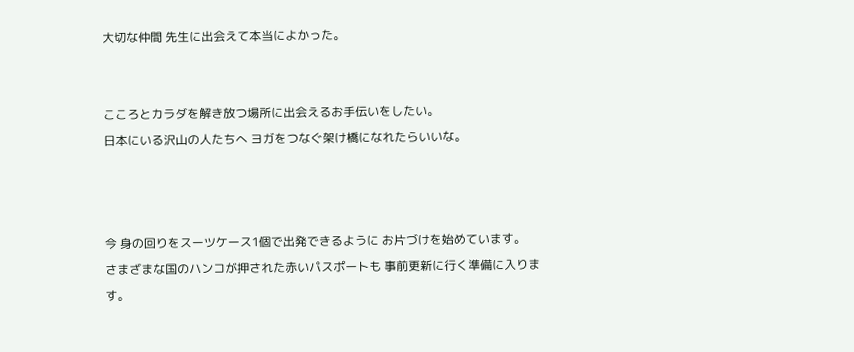大切な仲間 先生に出会えて本当によかった。


こころとカラダを解き放つ場所に出会えるお手伝いをしたい。
日本にいる沢山の人たちへ ヨガをつなぐ架け橋になれたらいいな。



今 身の回りをスーツケース1個で出発できるように お片づけを始めています。
さまざまな国のハンコが押された赤いパスポートも 事前更新に行く準備に入ります。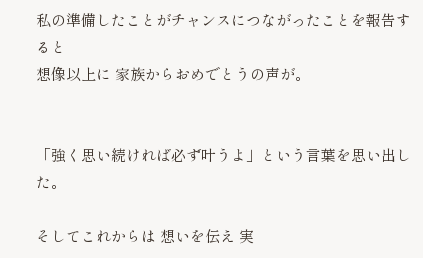私の準備したことがチャンスにつながったことを報告すると
想像以上に 家族からおめでとうの声が。


「強く思い続ければ必ず叶うよ」という言葉を思い出した。

そしてこれからは 想いを伝え 実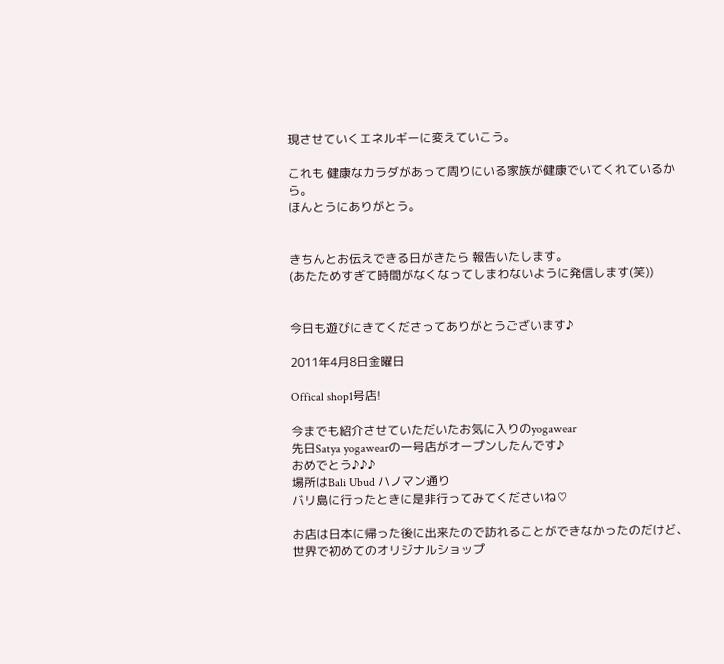現させていくエネルギーに変えていこう。

これも 健康なカラダがあって周りにいる家族が健康でいてくれているから。
ほんとうにありがとう。


きちんとお伝えできる日がきたら 報告いたします。
(あたためすぎて時間がなくなってしまわないように発信します(笑))


今日も遊びにきてくださってありがとうございます♪

2011年4月8日金曜日

Offical shop1号店!

今までも紹介させていただいたお気に入りのyogawear
先日Satya yogawearの一号店がオープンしたんです♪
おめでとう♪♪♪
場所はBali Ubud ハノマン通り
バリ島に行ったときに是非行ってみてくださいね♡

お店は日本に帰った後に出来たので訪れることができなかったのだけど、
世界で初めてのオリジナルショップ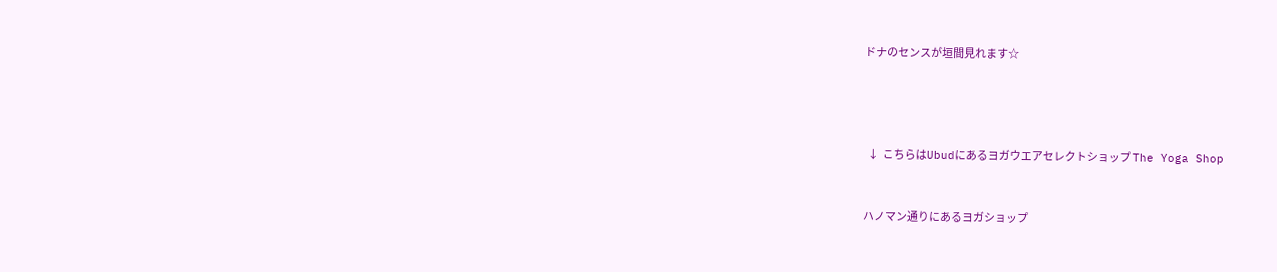ドナのセンスが垣間見れます☆




  ↓  こちらはUbudにあるヨガウエアセレクトショップ The Yoga Shop


ハノマン通りにあるヨガショップ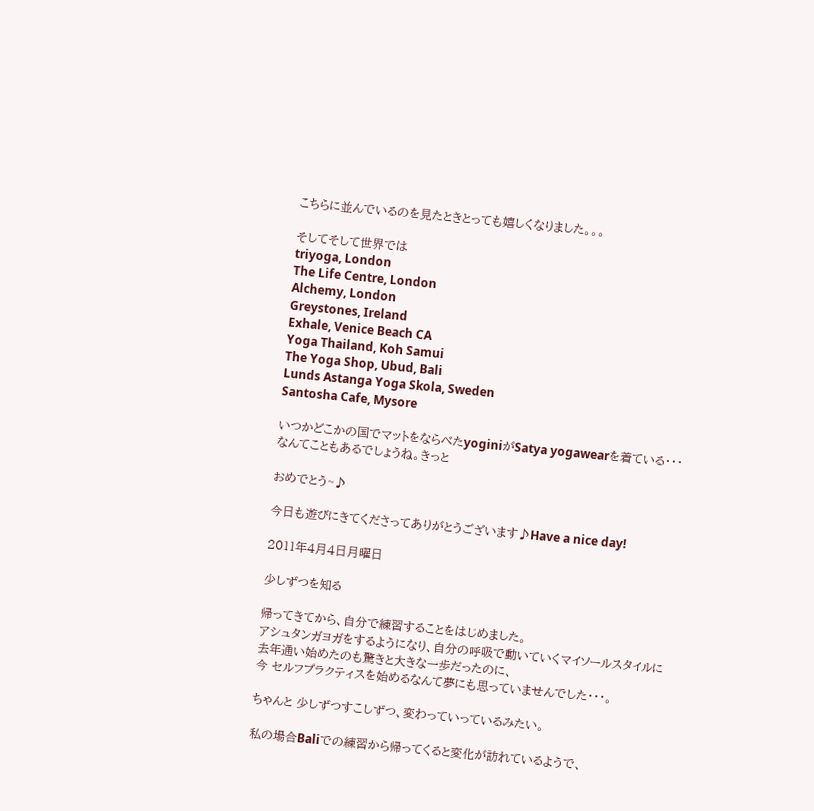こちらに並んでいるのを見たときとっても嬉しくなりました。。。

そしてそして世界では
triyoga, London
The Life Centre, London
Alchemy, London
Greystones, Ireland
Exhale, Venice Beach CA
Yoga Thailand, Koh Samui
The Yoga Shop, Ubud, Bali
Lunds Astanga Yoga Skola, Sweden
Santosha Cafe, Mysore

いつかどこかの国でマットをならべたyoginiがSatya yogawearを着ている・・・
なんてこともあるでしょうね。きっと

おめでとう~♪

今日も遊びにきてくださってありがとうございます♪Have a nice day!

2011年4月4日月曜日

少しずつを知る

帰ってきてから、自分で練習することをはじめました。
アシュタンガヨガをするようになり、自分の呼吸で動いていくマイソールスタイルに
去年通い始めたのも驚きと大きな一歩だったのに、
今 セルフプラクティスを始めるなんて夢にも思っていませんでした・・・。

ちゃんと 少しずつすこしずつ、変わっていっているみたい。

私の場合Baliでの練習から帰ってくると変化が訪れているようで、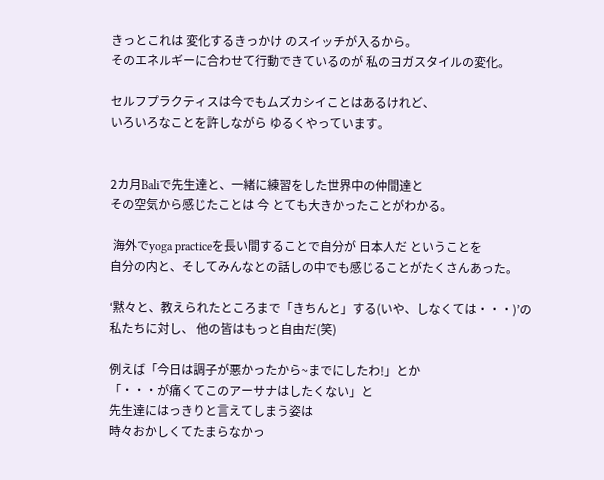きっとこれは 変化するきっかけ のスイッチが入るから。
そのエネルギーに合わせて行動できているのが 私のヨガスタイルの変化。

セルフプラクティスは今でもムズカシイことはあるけれど、
いろいろなことを許しながら ゆるくやっています。


2カ月Baliで先生達と、一緒に練習をした世界中の仲間達と
その空気から感じたことは 今 とても大きかったことがわかる。

 海外でyoga practiceを長い間することで自分が 日本人だ ということを
自分の内と、そしてみんなとの話しの中でも感じることがたくさんあった。

‘黙々と、教えられたところまで「きちんと」する(いや、しなくては・・・)’の
私たちに対し、 他の皆はもっと自由だ(笑)

例えば「今日は調子が悪かったから~までにしたわ!」とか
「・・・が痛くてこのアーサナはしたくない」と
先生達にはっきりと言えてしまう姿は
時々おかしくてたまらなかっ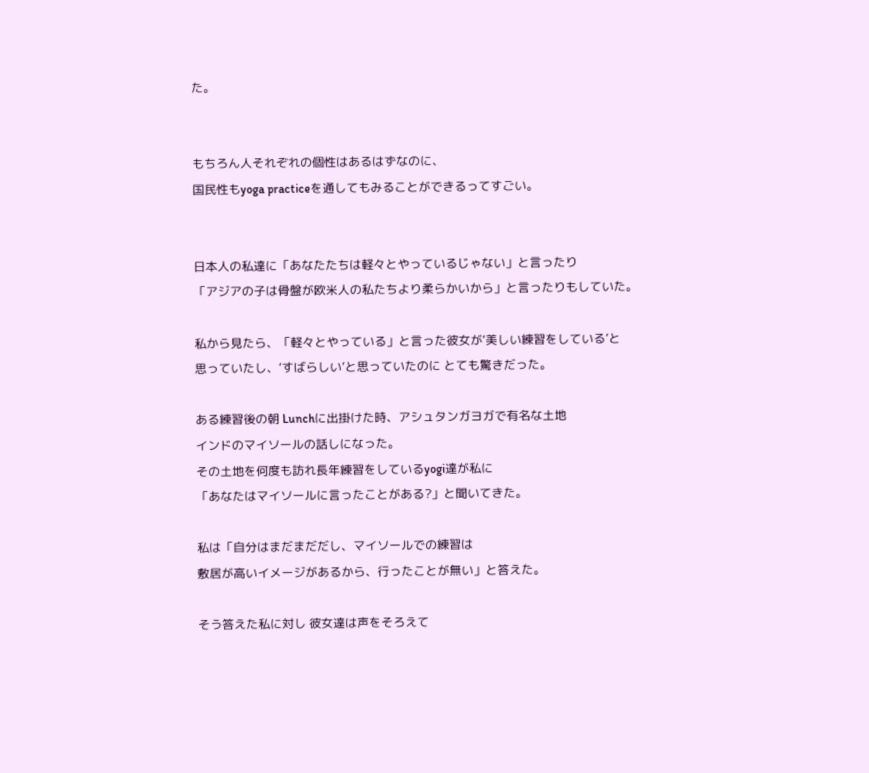た。


もちろん人それぞれの個性はあるはずなのに、
国民性もyoga practiceを通してもみることができるってすごい。


日本人の私達に「あなたたちは軽々とやっているじゃない」と言ったり
「アジアの子は骨盤が欧米人の私たちより柔らかいから」と言ったりもしていた。

私から見たら、「軽々とやっている」と言った彼女が‘美しい練習をしている’と
思っていたし、‘すばらしい’と思っていたのに とても驚きだった。

ある練習後の朝 Lunchに出掛けた時、アシュタンガヨガで有名な土地
インドのマイソールの話しになった。
その土地を何度も訪れ長年練習をしているyogi達が私に
「あなたはマイソールに言ったことがある?」と聞いてきた。

私は「自分はまだまだだし、マイソールでの練習は
敷居が高いイメージがあるから、行ったことが無い」と答えた。

そう答えた私に対し 彼女達は声をそろえて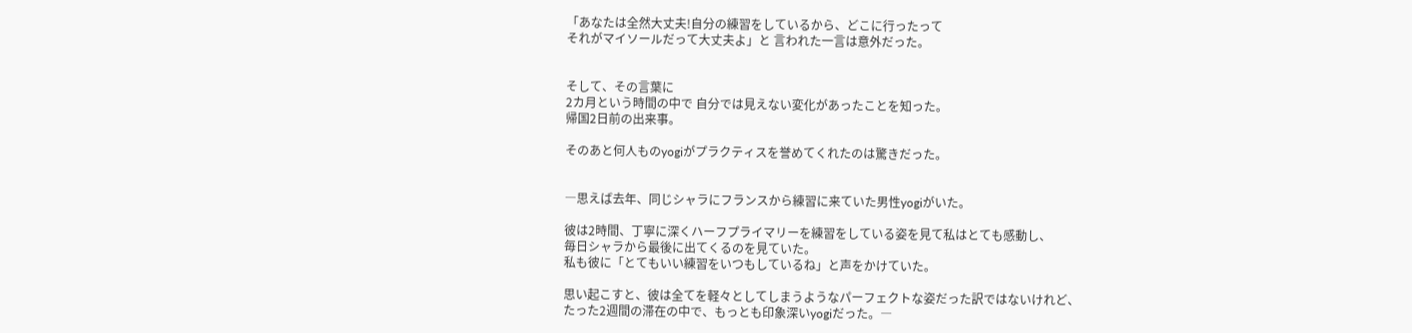「あなたは全然大丈夫!自分の練習をしているから、どこに行ったって
それがマイソールだって大丈夫よ」と 言われた一言は意外だった。


そして、その言葉に
2カ月という時間の中で 自分では見えない変化があったことを知った。
帰国2日前の出来事。

そのあと何人ものyogiがプラクティスを誉めてくれたのは驚きだった。


―思えば去年、同じシャラにフランスから練習に来ていた男性yogiがいた。

彼は2時間、丁寧に深くハーフプライマリーを練習をしている姿を見て私はとても感動し、
毎日シャラから最後に出てくるのを見ていた。
私も彼に「とてもいい練習をいつもしているね」と声をかけていた。

思い起こすと、彼は全てを軽々としてしまうようなパーフェクトな姿だった訳ではないけれど、
たった2週間の滞在の中で、もっとも印象深いyogiだった。―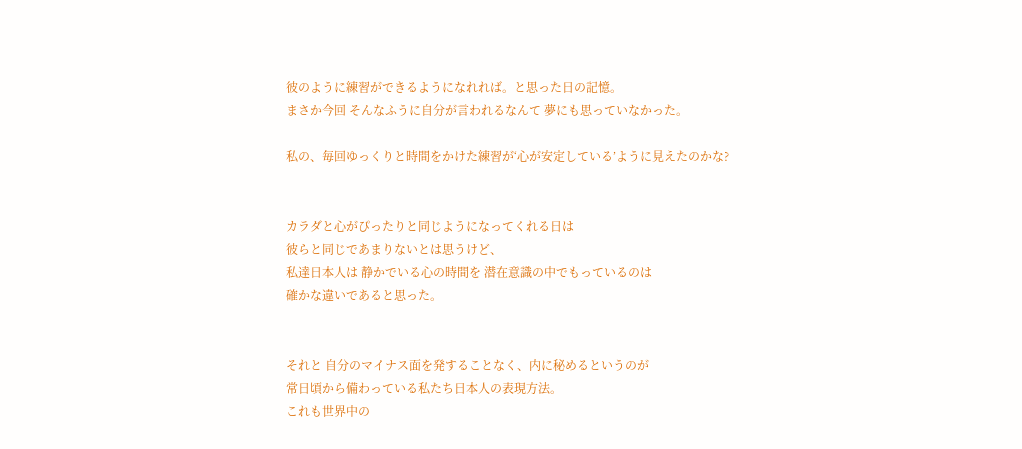彼のように練習ができるようになれれば。と思った日の記憶。
まさか今回 そんなふうに自分が言われるなんて 夢にも思っていなかった。

私の、毎回ゆっくりと時間をかけた練習が‘心が安定している’ように見えたのかな?


カラダと心がぴったりと同じようになってくれる日は
彼らと同じであまりないとは思うけど、
私達日本人は 静かでいる心の時間を 潜在意識の中でもっているのは
確かな違いであると思った。


それと 自分のマイナス面を発することなく、内に秘めるというのが
常日頃から備わっている私たち日本人の表現方法。
これも世界中の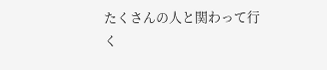たくさんの人と関わって行く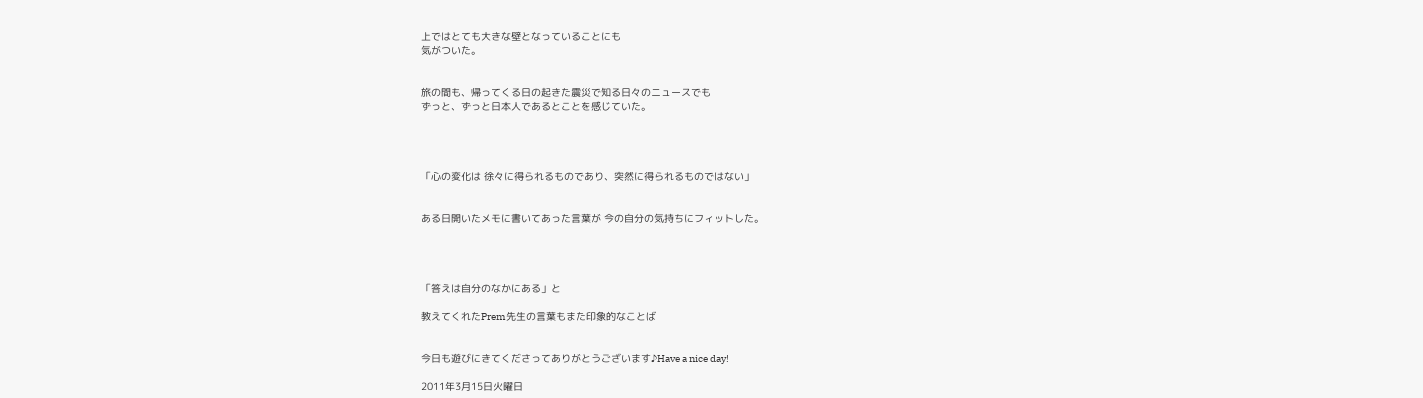上ではとても大きな壁となっていることにも
気がついた。


旅の間も、帰ってくる日の起きた震災で知る日々のニュースでも
ずっと、ずっと日本人であるとことを感じていた。




「心の変化は 徐々に得られるものであり、突然に得られるものではない」


ある日開いたメモに書いてあった言葉が 今の自分の気持ちにフィットした。




「答えは自分のなかにある」と

教えてくれたPrem先生の言葉もまた印象的なことば


今日も遊びにきてくださってありがとうございます♪Have a nice day!

2011年3月15日火曜日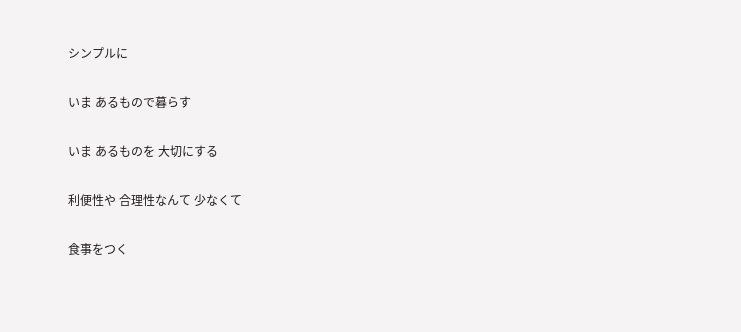シンプルに

いま あるもので暮らす

いま あるものを 大切にする

利便性や 合理性なんて 少なくて

食事をつく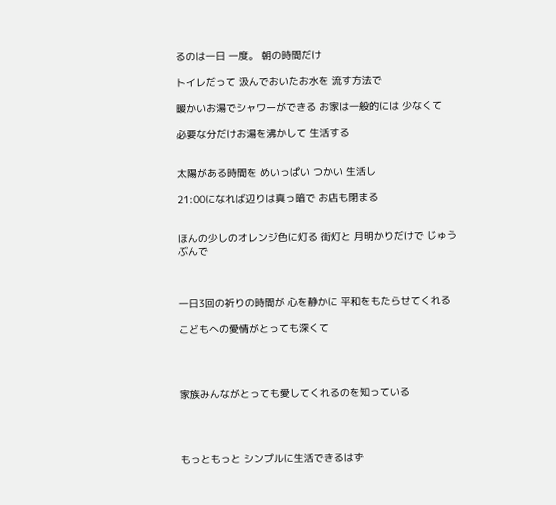るのは一日 一度。 朝の時間だけ

トイレだって 汲んでおいたお水を 流す方法で

暖かいお湯でシャワーができる お家は一般的には 少なくて

必要な分だけお湯を沸かして 生活する


太陽がある時間を めいっぱい つかい 生活し

21:00になれば辺りは真っ暗で お店も閉まる


ほんの少しのオレンジ色に灯る 街灯と 月明かりだけで じゅうぶんで



一日3回の祈りの時間が 心を静かに 平和をもたらせてくれる

こどもへの愛情がとっても深くて




家族みんながとっても愛してくれるのを知っている




もっともっと シンプルに生活できるはず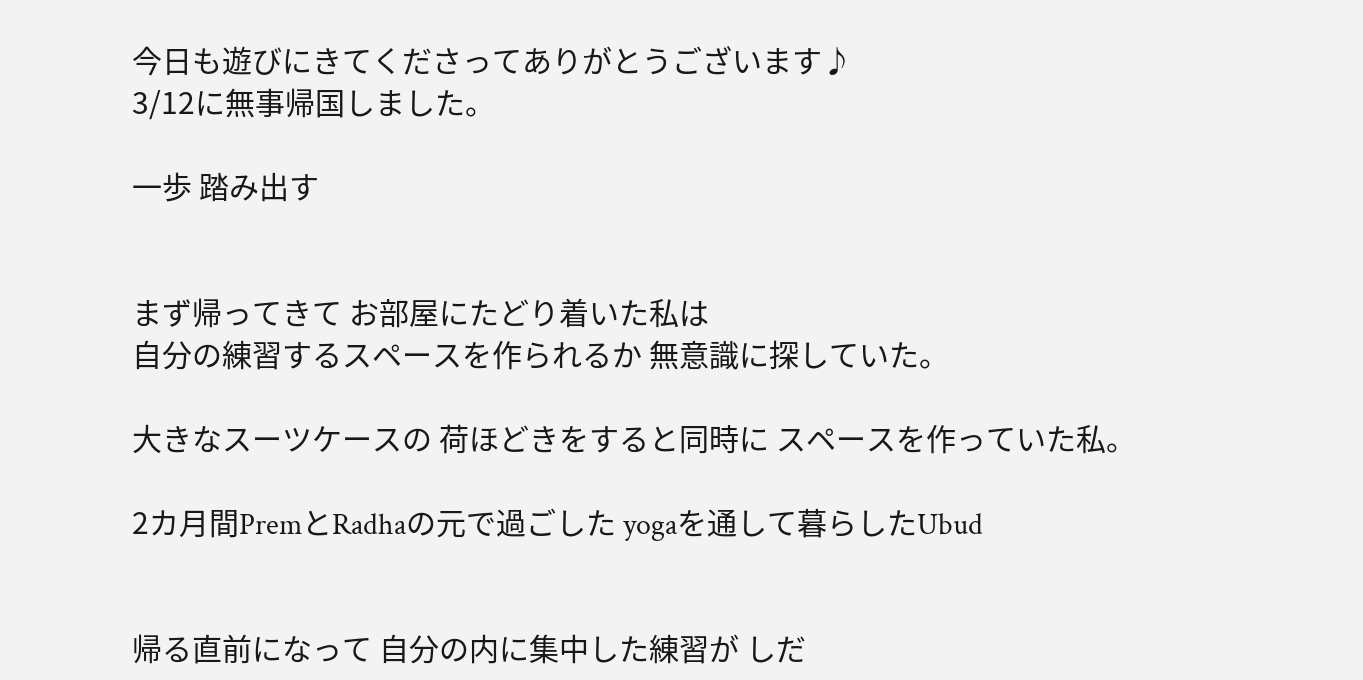今日も遊びにきてくださってありがとうございます♪
3/12に無事帰国しました。

一歩 踏み出す


まず帰ってきて お部屋にたどり着いた私は
自分の練習するスペースを作られるか 無意識に探していた。

大きなスーツケースの 荷ほどきをすると同時に スペースを作っていた私。

2カ月間PremとRadhaの元で過ごした yogaを通して暮らしたUbud


帰る直前になって 自分の内に集中した練習が しだ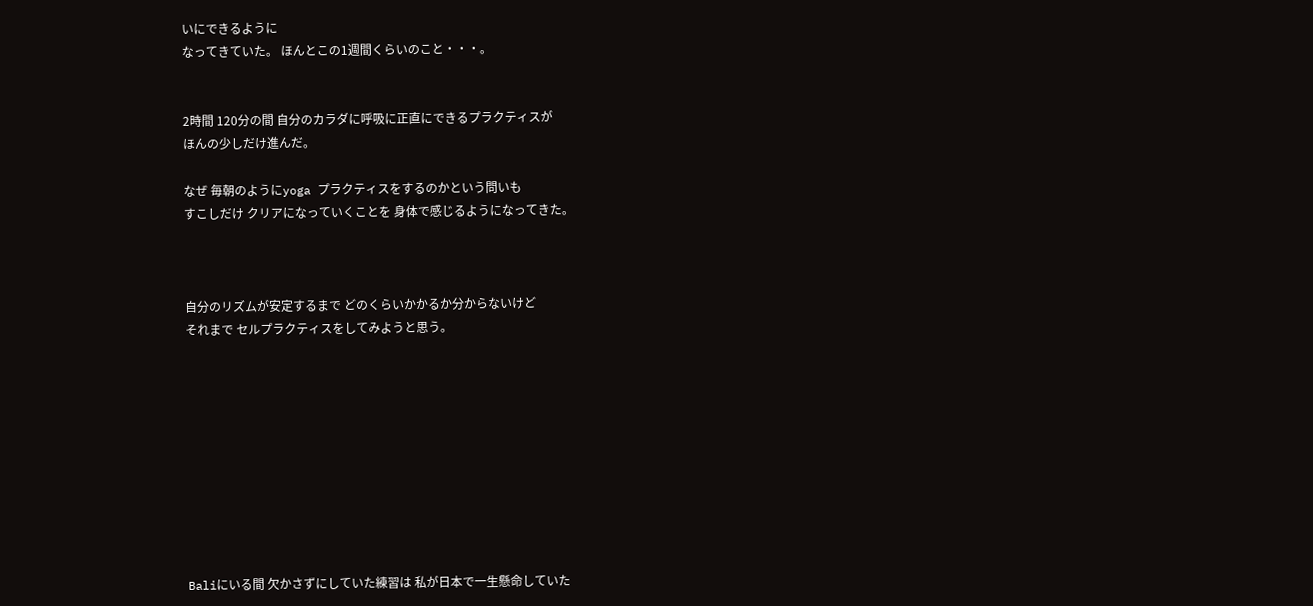いにできるように
なってきていた。 ほんとこの1週間くらいのこと・・・。


2時間 120分の間 自分のカラダに呼吸に正直にできるプラクティスが
ほんの少しだけ進んだ。

なぜ 毎朝のようにyoga プラクティスをするのかという問いも
すこしだけ クリアになっていくことを 身体で感じるようになってきた。



自分のリズムが安定するまで どのくらいかかるか分からないけど
それまで セルプラクティスをしてみようと思う。










Baliにいる間 欠かさずにしていた練習は 私が日本で一生懸命していた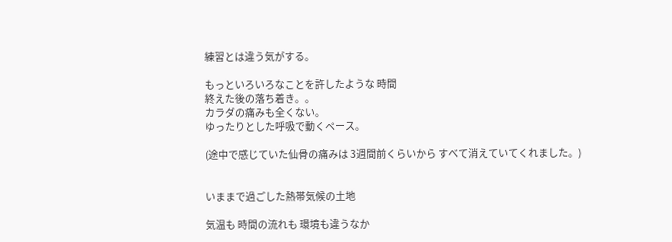練習とは違う気がする。

もっといろいろなことを許したような 時間
終えた後の落ち着き。。
カラダの痛みも全くない。
ゆったりとした呼吸で動くペース。

(途中で感じていた仙骨の痛みは 3週間前くらいから すべて消えていてくれました。)


いままで過ごした熱帯気候の土地

気温も 時間の流れも 環境も違うなか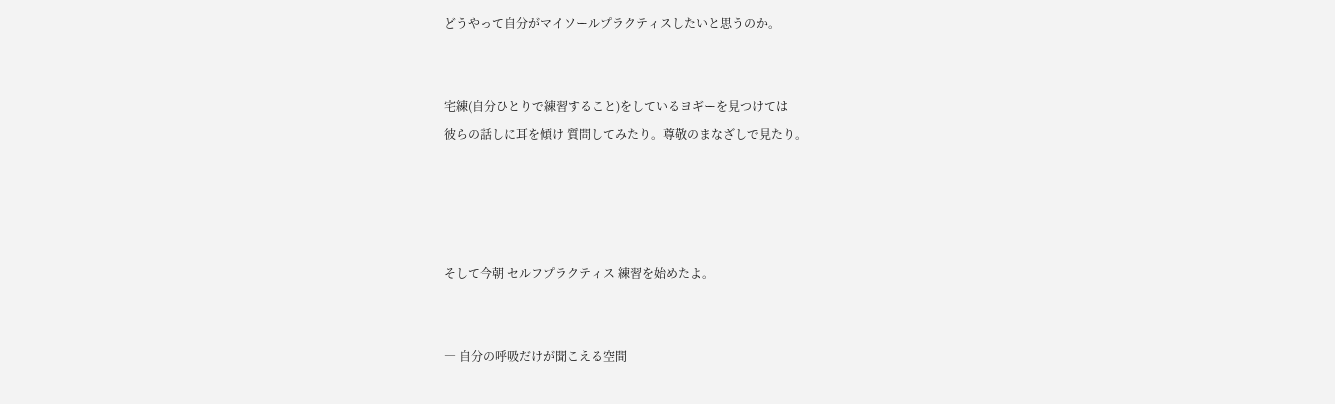どうやって自分がマイソールプラクティスしたいと思うのか。


宅練(自分ひとりで練習すること)をしているヨギーを見つけては
彼らの話しに耳を傾け 質問してみたり。尊敬のまなざしで見たり。




そして今朝 セルフプラクティス 練習を始めたよ。


― 自分の呼吸だけが聞こえる空間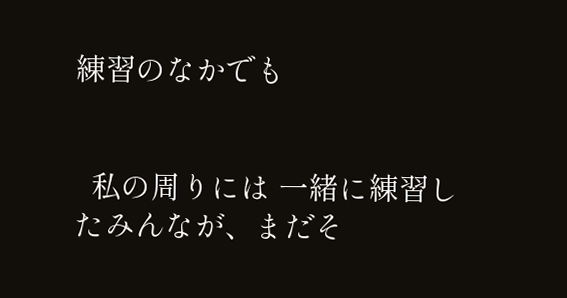練習のなかでも


  私の周りには 一緒に練習したみんなが、まだそ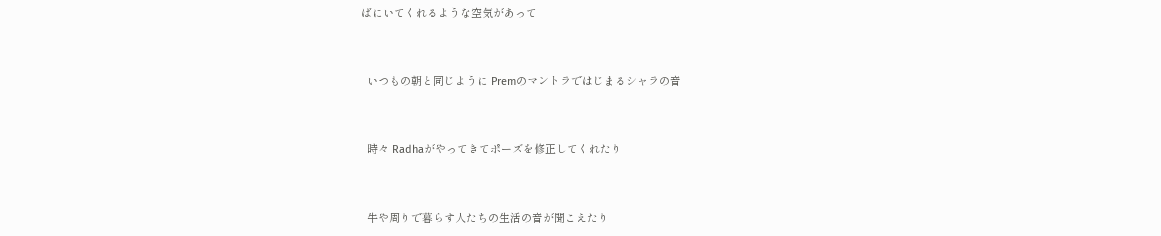ばにいてくれるような空気があって


  いつもの朝と同じように Premのマントラではじまるシャラの音


  時々 Radhaがやってきてポーズを修正してくれたり


  牛や周りで暮らす人たちの生活の音が聞こえたり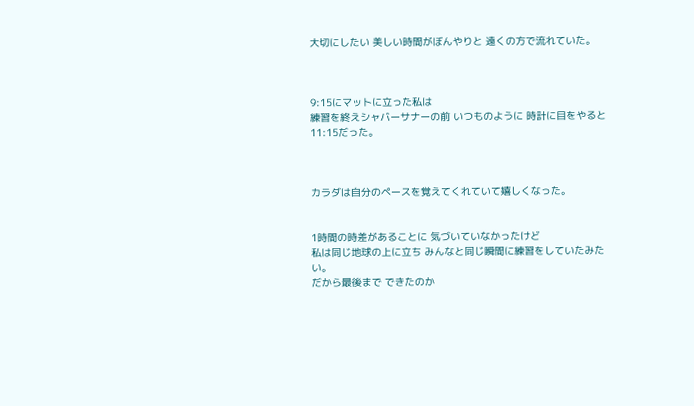大切にしたい 美しい時間がぼんやりと 遠くの方で流れていた。



9:15にマットに立った私は
練習を終えシャバーサナーの前 いつものように 時計に目をやると11:15だった。



カラダは自分のペースを覚えてくれていて嬉しくなった。


1時間の時差があることに 気づいていなかったけど
私は同じ地球の上に立ち みんなと同じ瞬間に練習をしていたみたい。
だから最後まで できたのか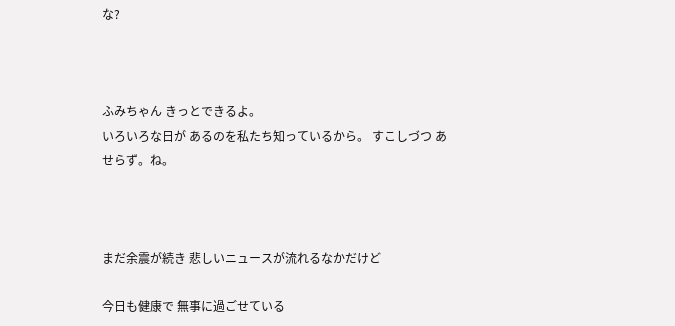な?



ふみちゃん きっとできるよ。
いろいろな日が あるのを私たち知っているから。 すこしづつ あせらず。ね。



まだ余震が続き 悲しいニュースが流れるなかだけど

今日も健康で 無事に過ごせている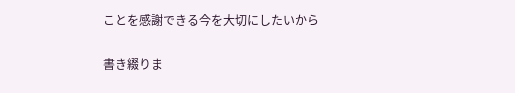ことを感謝できる今を大切にしたいから

書き綴りま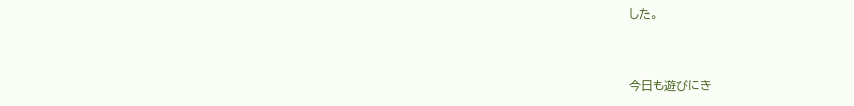した。



今日も遊びにき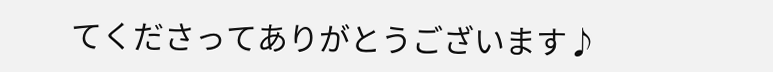てくださってありがとうございます♪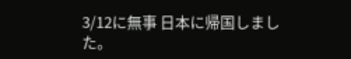3/12に無事 日本に帰国しました。